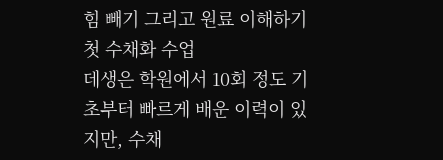힘 빼기 그리고 원료 이해하기
첫 수채화 수업
데생은 학원에서 10회 정도 기초부터 빠르게 배운 이력이 있지만, 수채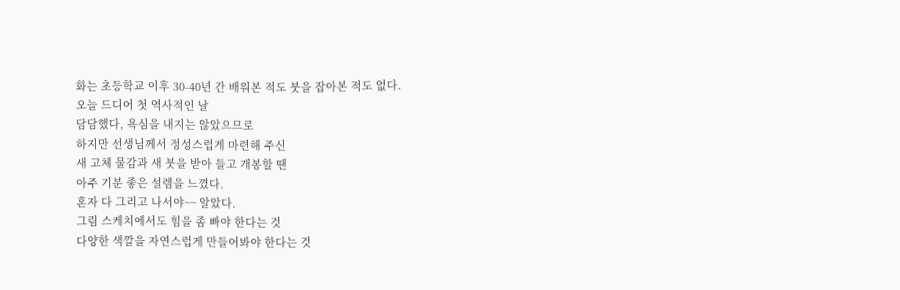화는 초등학교 이후 30-40년 간 배워본 적도 붓을 잡아본 적도 없다.
오늘 드디어 첫 역사적인 날
담담했다, 욕심을 내지는 않았으므로
하지만 선생님께서 정성스럽게 마련해 주신
새 고체 물감과 새 붓을 받아 들고 개봉할 땐
아주 기분 좋은 설렘을 느꼈다.
혼자 다 그리고 나서야~~ 알았다.
그림 스케치에서도 힘을 좀 빠야 한다는 것
다양한 색깔을 자연스럽게 만들어봐야 한다는 것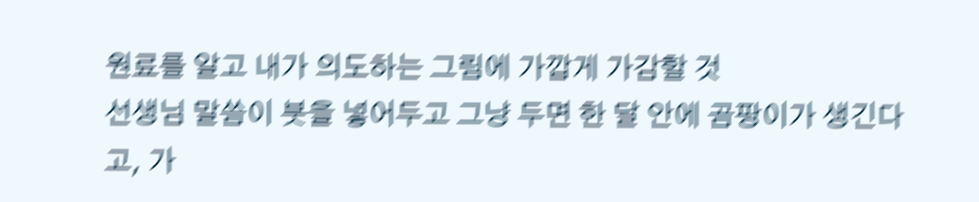원료를 알고 내가 의도하는 그림에 가깝게 가감할 것
선생님 말씀이 붓을 넣어두고 그냥 두면 한 달 안에 곰팡이가 생긴다고, 가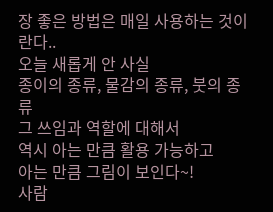장 좋은 방법은 매일 사용하는 것이란다..
오늘 새롭게 안 사실
종이의 종류, 물감의 종류, 붓의 종류
그 쓰임과 역할에 대해서
역시 아는 만큼 활용 가능하고
아는 만큼 그림이 보인다~!
사람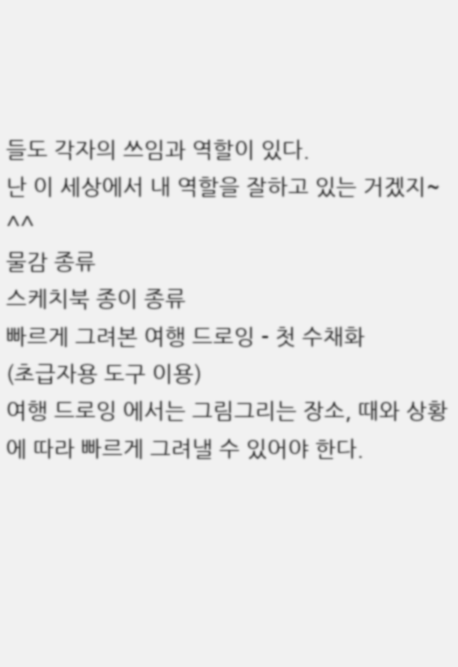들도 각자의 쓰임과 역할이 있다.
난 이 세상에서 내 역할을 잘하고 있는 거겠지~ ^^
물감 종류
스케치북 종이 종류
빠르게 그려본 여행 드로잉 - 첫 수채화
(초급자용 도구 이용)
여행 드로잉 에서는 그림그리는 장소, 때와 상황에 따라 빠르게 그려낼 수 있어야 한다.